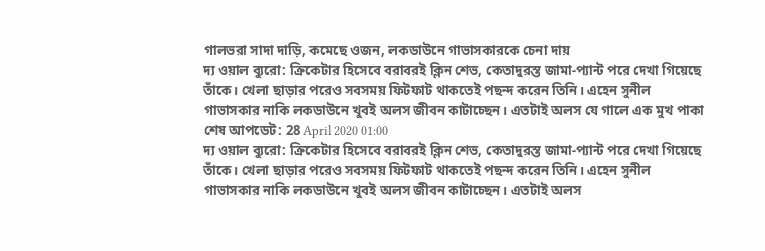গালভরা সাদা দাড়ি, কমেছে ওজন, লকডাউনে গাভাসকারকে চেনা দায়
দ্য ওয়াল ব্যুরো: ক্রিকেটার হিসেবে বরাবরই ক্লিন শেভ, কেতাদুরস্ত জামা-প্যান্ট পরে দেখা গিয়েছে তাঁকে। খেলা ছাড়ার পরেও সবসময় ফিটফাট থাকতেই পছন্দ করেন তিনি। এহেন সুনীল গাভাসকার নাকি লকডাউনে খুবই অলস জীবন কাটাচ্ছেন। এতটাই অলস যে গালে এক মুখ পাকা
শেষ আপডেট: 28 April 2020 01:00
দ্য ওয়াল ব্যুরো: ক্রিকেটার হিসেবে বরাবরই ক্লিন শেভ, কেতাদুরস্ত জামা-প্যান্ট পরে দেখা গিয়েছে তাঁকে। খেলা ছাড়ার পরেও সবসময় ফিটফাট থাকতেই পছন্দ করেন তিনি। এহেন সুনীল গাভাসকার নাকি লকডাউনে খুবই অলস জীবন কাটাচ্ছেন। এতটাই অলস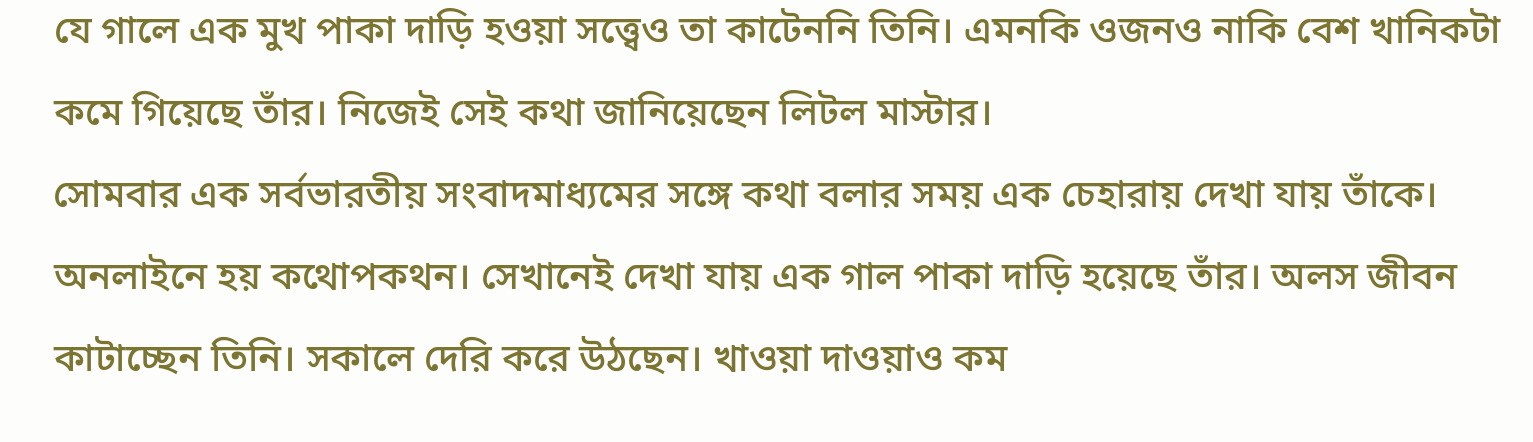যে গালে এক মুখ পাকা দাড়ি হওয়া সত্ত্বেও তা কাটেননি তিনি। এমনকি ওজনও নাকি বেশ খানিকটা কমে গিয়েছে তাঁর। নিজেই সেই কথা জানিয়েছেন লিটল মাস্টার।
সোমবার এক সর্বভারতীয় সংবাদমাধ্যমের সঙ্গে কথা বলার সময় এক চেহারায় দেখা যায় তাঁকে। অনলাইনে হয় কথোপকথন। সেখানেই দেখা যায় এক গাল পাকা দাড়ি হয়েছে তাঁর। অলস জীবন কাটাচ্ছেন তিনি। সকালে দেরি করে উঠছেন। খাওয়া দাওয়াও কম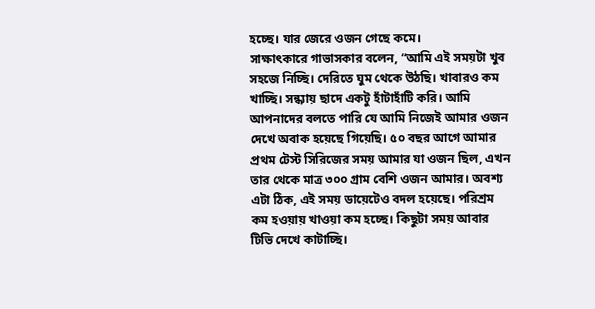হচ্ছে। যার জেরে ওজন গেছে কমে।
সাক্ষাৎকারে গাভাসকার বলেন, “আমি এই সময়টা খুব সহজে নিচ্ছি। দেরিতে ঘুম থেকে উঠছি। খাবারও কম খাচ্ছি। সন্ধ্যায় ছাদে একটু হাঁটাহাঁটি করি। আমি আপনাদের বলতে পারি যে আমি নিজেই আমার ওজন দেখে অবাক হয়েছে গিয়েছি। ৫০ বছর আগে আমার প্রথম টেস্ট সিরিজের সময় আমার যা ওজন ছিল, এখন তার থেকে মাত্র ৩০০ গ্রাম বেশি ওজন আমার। অবশ্য এটা ঠিক, এই সময় ডায়েটেও বদল হয়েছে। পরিশ্রম কম হওয়ায় খাওয়া কম হচ্ছে। কিছুটা সময় আবার টিভি দেখে কাটাচ্ছি।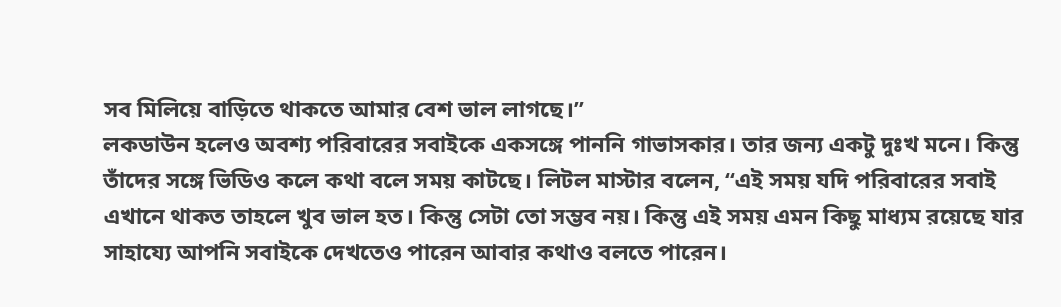সব মিলিয়ে বাড়িতে থাকতে আমার বেশ ভাল লাগছে।”
লকডাউন হলেও অবশ্য পরিবারের সবাইকে একসঙ্গে পাননি গাভাসকার। তার জন্য একটু দুঃখ মনে। কিন্তু তাঁদের সঙ্গে ভিডিও কলে কথা বলে সময় কাটছে। লিটল মাস্টার বলেন, “এই সময় যদি পরিবারের সবাই এখানে থাকত তাহলে খুব ভাল হত। কিন্তু সেটা তো সম্ভব নয়। কিন্তু এই সময় এমন কিছু মাধ্যম রয়েছে যার সাহায্যে আপনি সবাইকে দেখতেও পারেন আবার কথাও বলতে পারেন।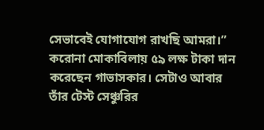সেভাবেই যোগাযোগ রাখছি আমরা।”
করোনা মোকাবিলায় ৫৯ লক্ষ টাকা দান করেছেন গাভাসকার। সেটাও আবার তাঁর টেস্ট সেঞ্চুরির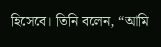হিসেবে। তিনি বলেন, “আমি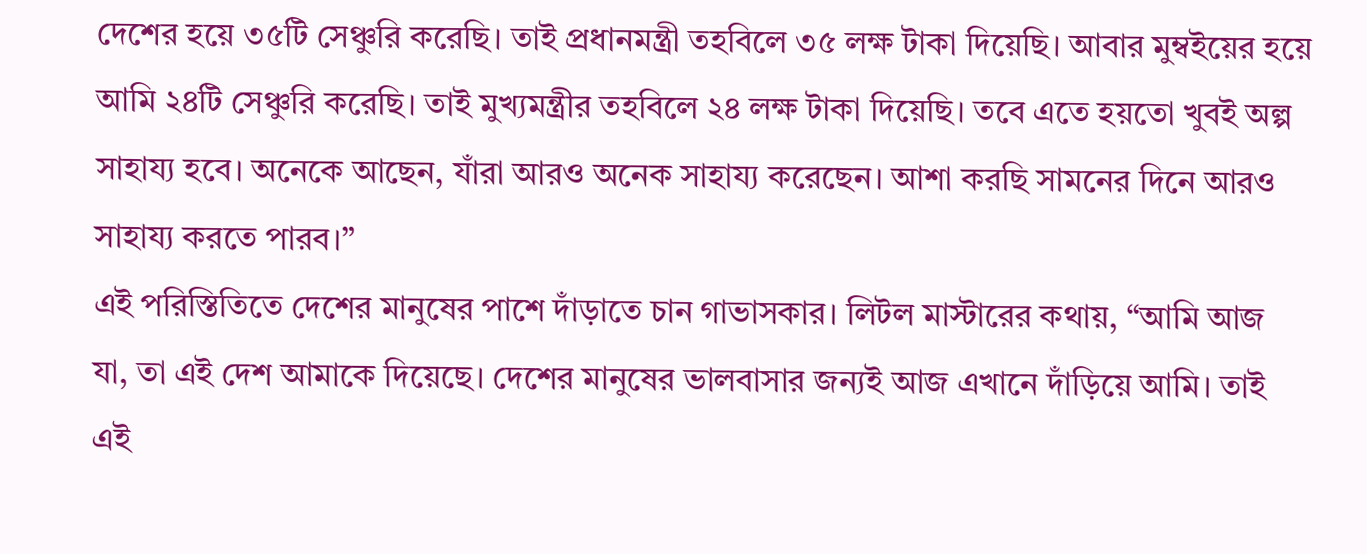দেশের হয়ে ৩৫টি সেঞ্চুরি করেছি। তাই প্রধানমন্ত্রী তহবিলে ৩৫ লক্ষ টাকা দিয়েছি। আবার মুম্বইয়ের হয়ে আমি ২৪টি সেঞ্চুরি করেছি। তাই মুখ্যমন্ত্রীর তহবিলে ২৪ লক্ষ টাকা দিয়েছি। তবে এতে হয়তো খুবই অল্প সাহায্য হবে। অনেকে আছেন, যাঁরা আরও অনেক সাহায্য করেছেন। আশা করছি সামনের দিনে আরও সাহায্য করতে পারব।”
এই পরিস্তিতিতে দেশের মানুষের পাশে দাঁড়াতে চান গাভাসকার। লিটল মাস্টারের কথায়, “আমি আজ যা, তা এই দেশ আমাকে দিয়েছে। দেশের মানুষের ভালবাসার জন্যই আজ এখানে দাঁড়িয়ে আমি। তাই এই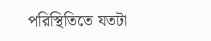পরিস্থিতিতে যতটা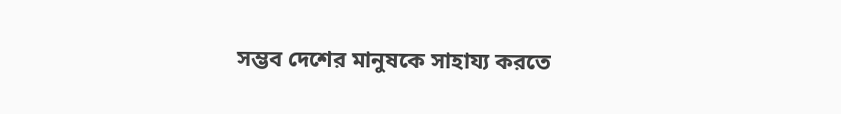সম্ভব দেশের মানুষকে সাহায্য করতে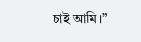চাই আমি।”